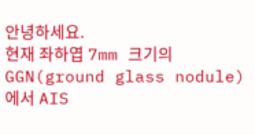안녕하세요.
현재 좌하엽 7mm 크기의 GGN(ground glass nodule)에서 AIS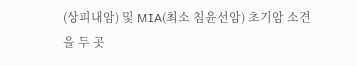(상피내암) 및 MIA(최소 침윤선암) 초기암 소견을 두 곳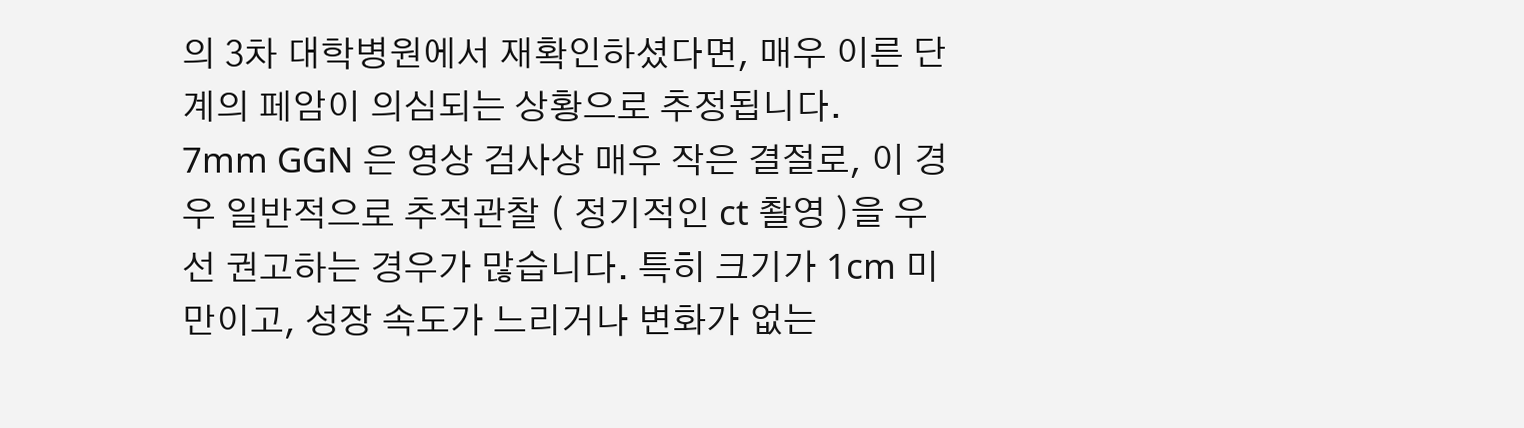의 3차 대학병원에서 재확인하셨다면, 매우 이른 단계의 페암이 의심되는 상황으로 추정됩니다.
7mm GGN 은 영상 검사상 매우 작은 결절로, 이 경우 일반적으로 추적관찰 ( 정기적인 ct 촬영 )을 우선 권고하는 경우가 많습니다. 특히 크기가 1cm 미만이고, 성장 속도가 느리거나 변화가 없는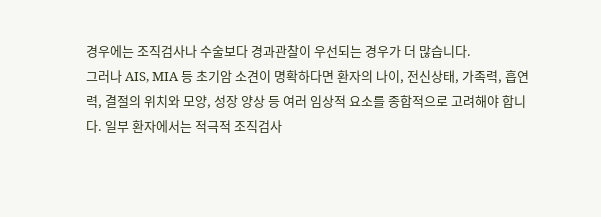경우에는 조직검사나 수술보다 경과관찰이 우선되는 경우가 더 많습니다.
그러나 AIS, MIA 등 초기암 소견이 명확하다면 환자의 나이, 전신상태, 가족력, 흡연력, 결절의 위치와 모양, 성장 양상 등 여러 임상적 요소를 종합적으로 고려해야 합니다. 일부 환자에서는 적극적 조직검사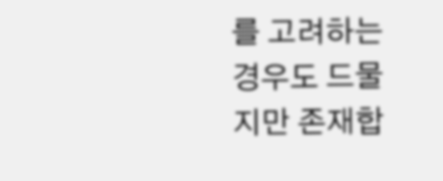를 고려하는 경우도 드물지만 존재합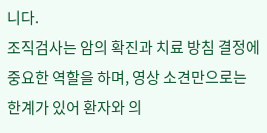니다.
조직검사는 암의 확진과 치료 방침 결정에 중요한 역할을 하며, 영상 소견만으로는 한계가 있어 환자와 의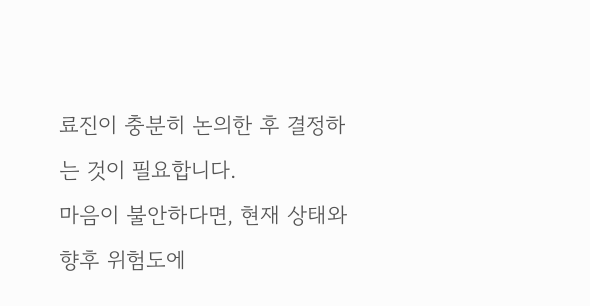료진이 충분히 논의한 후 결정하는 것이 필요합니다.
마음이 불안하다면, 현재 상태와 향후 위험도에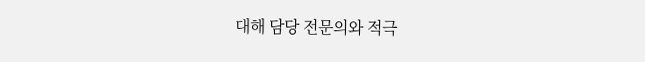대해 담당 전문의와 적극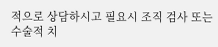적으로 상담하시고 필요시 조직 검사 또는 수술적 치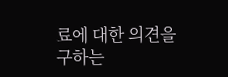료에 대한 의견을 구하는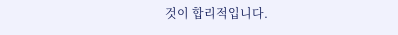것이 합리적입니다.